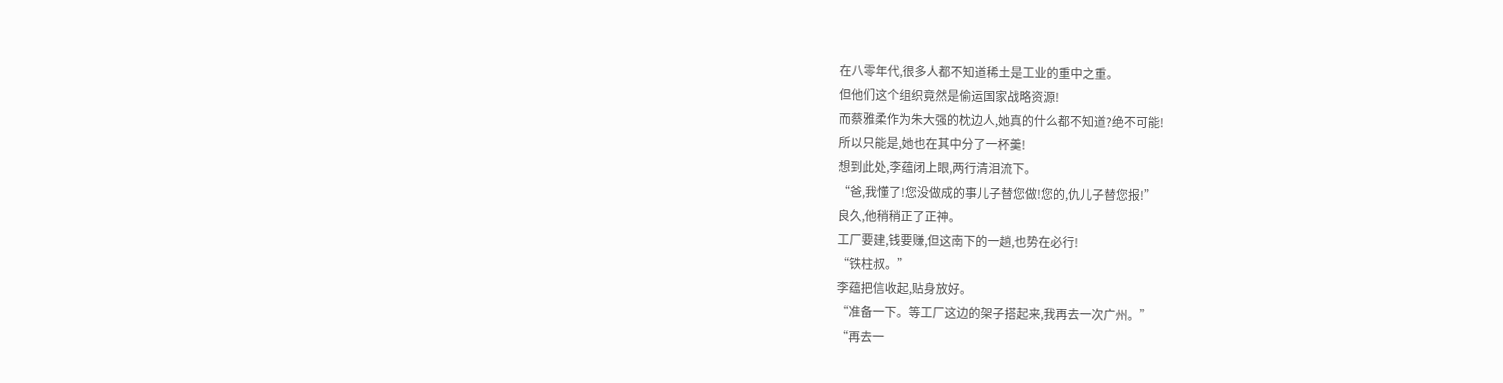在八零年代,很多人都不知道稀土是工业的重中之重。
但他们这个组织竟然是偷运国家战略资源!
而蔡雅柔作为朱大强的枕边人,她真的什么都不知道?绝不可能!
所以只能是,她也在其中分了一杯羹!
想到此处,李蕴闭上眼,两行清泪流下。
“爸,我懂了!您没做成的事儿子替您做!您的,仇儿子替您报!”
良久,他稍稍正了正神。
工厂要建,钱要赚,但这南下的一趟,也势在必行!
“铁柱叔。”
李蕴把信收起,贴身放好。
“准备一下。等工厂这边的架子搭起来,我再去一次广州。”
“再去一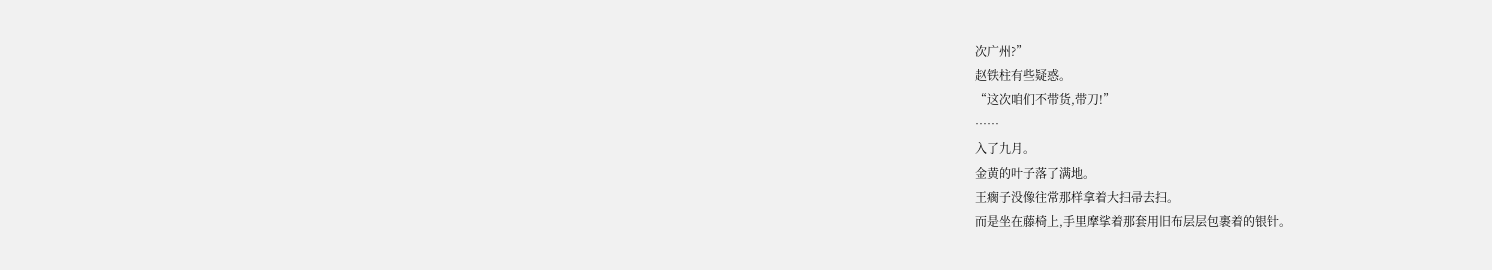次广州?”
赵铁柱有些疑惑。
“这次咱们不带货,带刀!”
……
入了九月。
金黄的叶子落了满地。
王瘸子没像往常那样拿着大扫帚去扫。
而是坐在藤椅上,手里摩挲着那套用旧布层层包裹着的银针。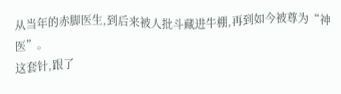从当年的赤脚医生,到后来被人批斗藏进牛棚,再到如今被尊为“神医”。
这套针,跟了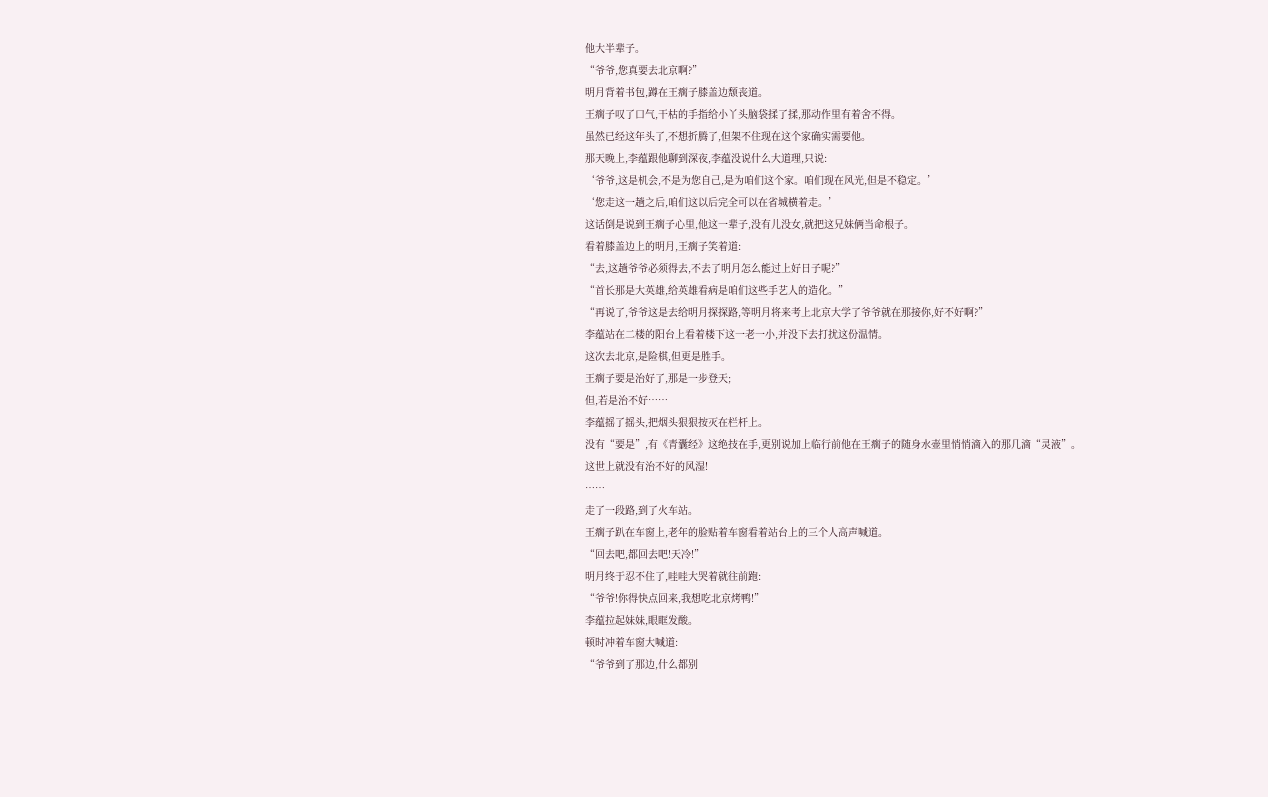他大半辈子。
“爷爷,您真要去北京啊?”
明月背着书包,蹲在王瘸子膝盖边颓丧道。
王瘸子叹了口气,干枯的手指给小丫头脑袋揉了揉,那动作里有着舍不得。
虽然已经这年头了,不想折腾了,但架不住现在这个家确实需要他。
那天晚上,李蕴跟他聊到深夜,李蕴没说什么大道理,只说:
‘爷爷,这是机会,不是为您自己,是为咱们这个家。咱们现在风光,但是不稳定。’
‘您走这一趟之后,咱们这以后完全可以在省城横着走。’
这话倒是说到王瘸子心里,他这一辈子,没有儿没女,就把这兄妹俩当命根子。
看着膝盖边上的明月,王瘸子笑着道:
“去,这趟爷爷必须得去,不去了明月怎么能过上好日子呢?”
“首长那是大英雄,给英雄看病是咱们这些手艺人的造化。”
“再说了,爷爷这是去给明月探探路,等明月将来考上北京大学了爷爷就在那接你,好不好啊?”
李蕴站在二楼的阳台上看着楼下这一老一小,并没下去打扰这份温情。
这次去北京,是险棋,但更是胜手。
王瘸子要是治好了,那是一步登天;
但,若是治不好……
李蕴摇了摇头,把烟头狠狠按灭在栏杆上。
没有“要是”,有《青囊经》这绝技在手,更别说加上临行前他在王瘸子的随身水壶里悄悄滴入的那几滴“灵液”。
这世上就没有治不好的风湿!
……
走了一段路,到了火车站。
王瘸子趴在车窗上,老年的脸贴着车窗看着站台上的三个人高声喊道。
“回去吧,都回去吧!天冷!”
明月终于忍不住了,哇哇大哭着就往前跑:
“爷爷!你得快点回来,我想吃北京烤鸭!”
李蕴拉起妹妹,眼眶发酸。
顿时冲着车窗大喊道:
“爷爷到了那边,什么都别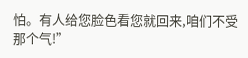怕。有人给您脸色看您就回来,咱们不受那个气!”